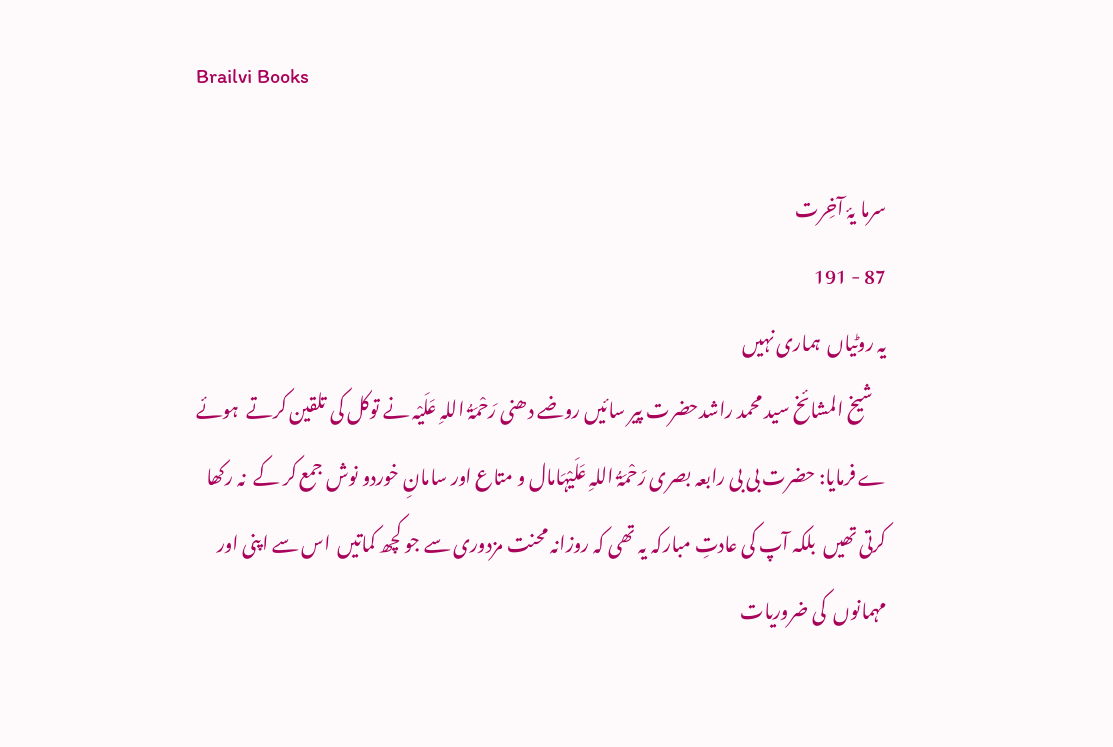Brailvi Books

سرما یۂ آخِرت
87 - 191
یہ روٹیاں  ہماری نہیں
    شیخ المشائخ سید محمد راشدحضرت پیر سائیں روضے دھنی رَحْمَۃُ اللہِ عَلَیْہ نے توکل کی تلقین کرتے  ہوئے ے فرمایا: حضرت بی بی رابعہ بصری رَحْمَۃُ اللہِ عَلَیْہَامال و متاع اور سامانِ خوردو نوش جمع کر کے  نہ رکھا کرتی تھیں  بلکہ آپ کی عادتِ مبارکہ یہ تھی کہ روزانہ محنت مزدوری سے جو کچھ کماتیں  اس سے اپنی اور مہمانوں  کی ضروریات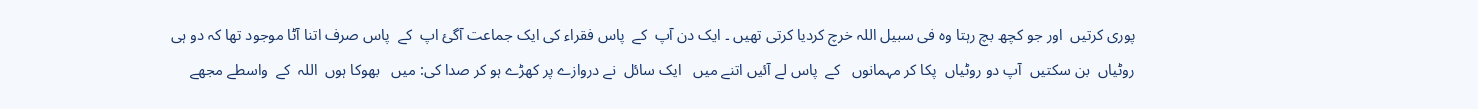پوری کرتیں  اور جو کچھ بچ رہتا وہ فی سبیل اللہ خرچ کردیا کرتی تھیں ۔ ایک دن آپ  کے  پاس فقراء کی ایک جماعت آگئ اپ  کے  پاس صرف اتنا آٹا موجود تھا کہ دو ہی روٹیاں  بن سکتیں  آپ دو روٹیاں  پکا کر مہمانوں   کے  پاس لے آئیں اتنے میں   ایک سائل  نے دروازے پر کھڑے ہو کر صدا کی: میں   بھوکا ہوں  اللہ  کے  واسطے مجھے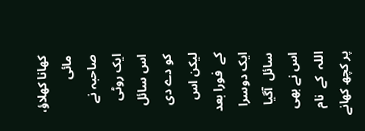کھانا کھلاؤ، مائی  صاحبہ نے ایک روٹی اس سائل  کو دے دی لیکن اس  کے  فورا بعد ایک دوسرا سائل  آگیا اس نے بھی اللہ  کے  نام پر کچھ کھانے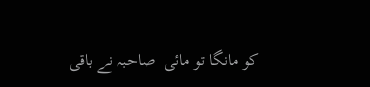کو مانگا تو مائی  صاحبہ نے باقی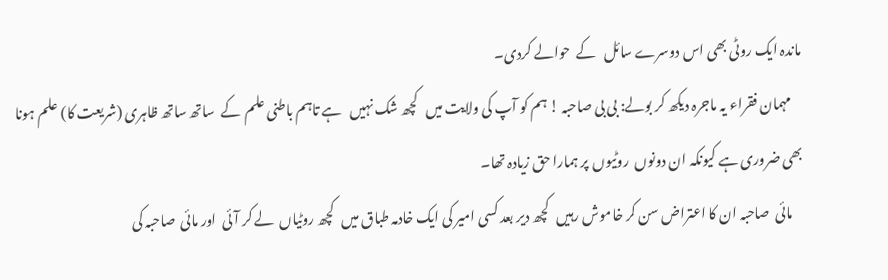ماندہ ایک روٹی بھی اس دوسرے سائل   کے  حوالے کردی۔
    مہمان فقراء یہ ماجرہ دیکھ کر بولے: بی بی صاحبہ ! ہم کو آپ کی ولایت میں   کچھ شک نہیں   ہے تاہم باطنی علم  کے  ساتھ ساتھ ظاہری (شریعت کا) علم ہونا بھی ضروری ہے کیونکہ ان دونوں  روٹیوں  پر ہمارا حق زیادہ تھا۔
    مائی  صاحبہ ان کا اعتراض سن کر خاموش رہیں   کچھ دیر بعد کسی امیر کی ایک خادمہ طباق میں   کچھ روٹیاں  لے کر آئی  اور مائی  صاحبہ کی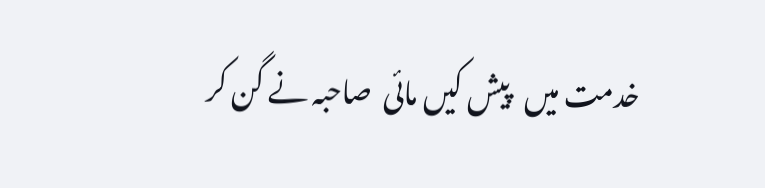خدمت میں   پیش کیں مائی  صاحبہ نے گن کر